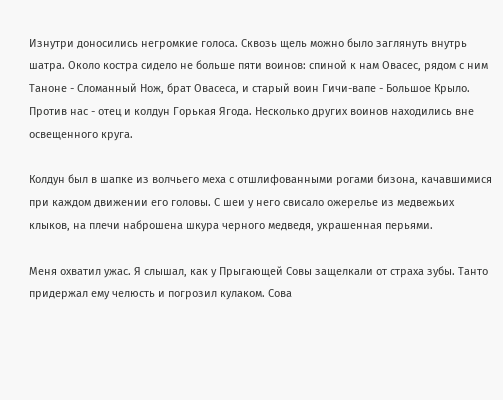Изнутри доносились негромкие голоса. Сквозь щель можно было заглянуть внутрь шатра. Около костра сидело не больше пяти воинов: спиной к нам Овасес, рядом с ним Таноне - Сломанный Нож, брат Овасеса, и старый воин Гичи-вапе - Большое Крыло. Против нас - отец и колдун Горькая Ягода. Несколько других воинов находились вне освещенного круга.

Колдун был в шапке из волчьего меха с отшлифованными рогами бизона, качавшимися при каждом движении его головы. С шеи у него свисало ожерелье из медвежьих клыков, на плечи наброшена шкура черного медведя, украшенная перьями.

Меня охватил ужас. Я слышал, как у Прыгающей Совы защелкали от страха зубы. Танто придержал ему челюсть и погрозил кулаком. Сова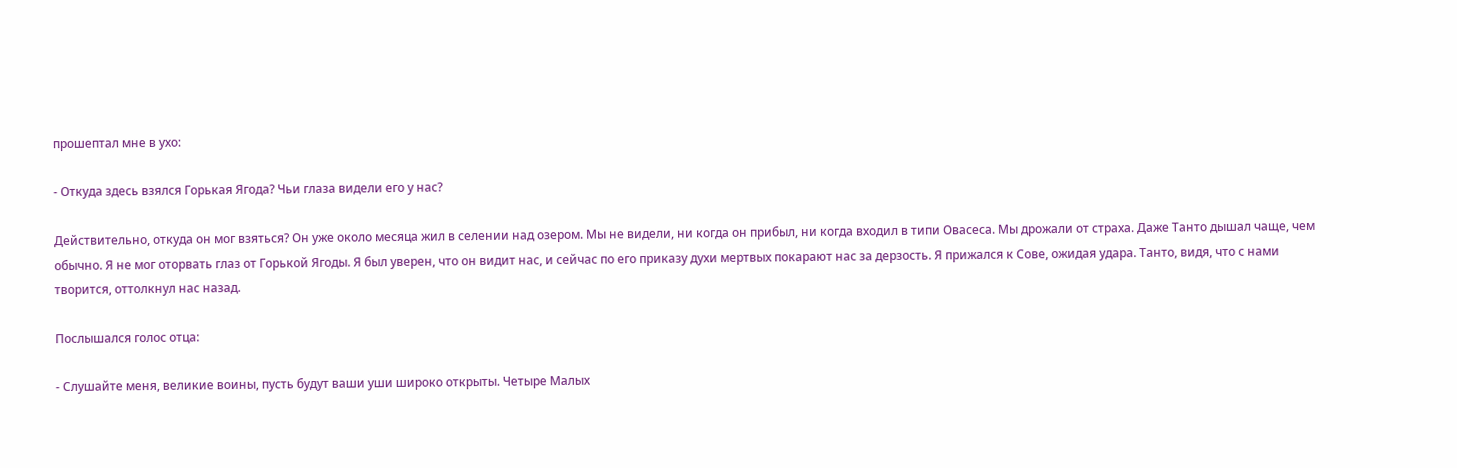прошептал мне в ухо:

- Откуда здесь взялся Горькая Ягода? Чьи глаза видели его у нас?

Действительно, откуда он мог взяться? Он уже около месяца жил в селении над озером. Мы не видели, ни когда он прибыл, ни когда входил в типи Овасеса. Мы дрожали от страха. Даже Танто дышал чаще, чем обычно. Я не мог оторвать глаз от Горькой Ягоды. Я был уверен, что он видит нас, и сейчас по его приказу духи мертвых покарают нас за дерзость. Я прижался к Сове, ожидая удара. Танто, видя, что с нами творится, оттолкнул нас назад.

Послышался голос отца:

- Слушайте меня, великие воины, пусть будут ваши уши широко открыты. Четыре Малых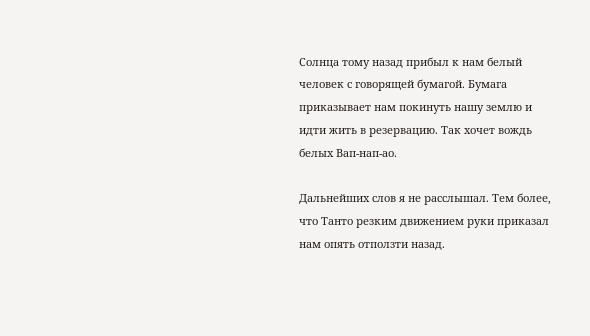Солнца тому назад прибыл к нам белый человек с говорящей бумагой. Бумага приказывает нам покинуть нашу землю и идти жить в резервацию. Так хочет вождь белых Вап-нап-ао.

Дальнейших слов я не расслышал. Тем более, что Танто резким движением руки приказал нам опять отползти назад.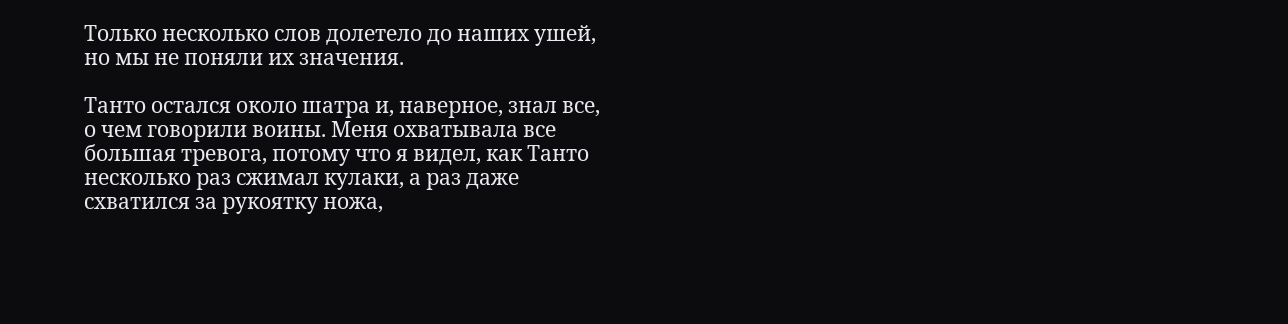Только несколько слов долетело до наших ушей, но мы не поняли их значения.

Танто остался около шатра и, наверное, знал все, о чем говорили воины. Меня охватывала все большая тревога, потому что я видел, как Танто несколько раз сжимал кулаки, а раз даже схватился за рукоятку ножа,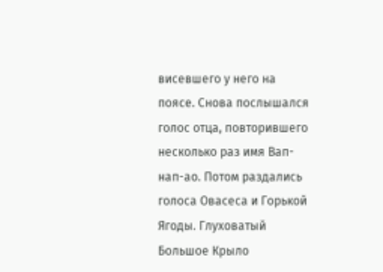висевшего у него на поясе. Снова послышался голос отца, повторившего несколько раз имя Вап-нап-ао. Потом раздались голоса Овасеса и Горькой Ягоды. Глуховатый Большое Крыло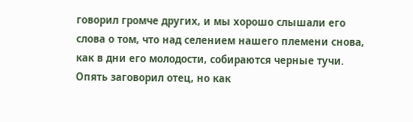говорил громче других, и мы хорошо слышали его слова о том, что над селением нашего племени снова, как в дни его молодости, собираются черные тучи. Опять заговорил отец, но как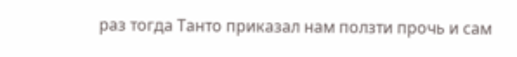раз тогда Танто приказал нам ползти прочь и сам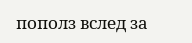пополз вслед за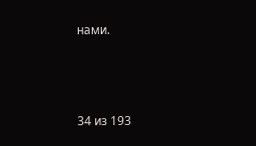нами.



34 из 193